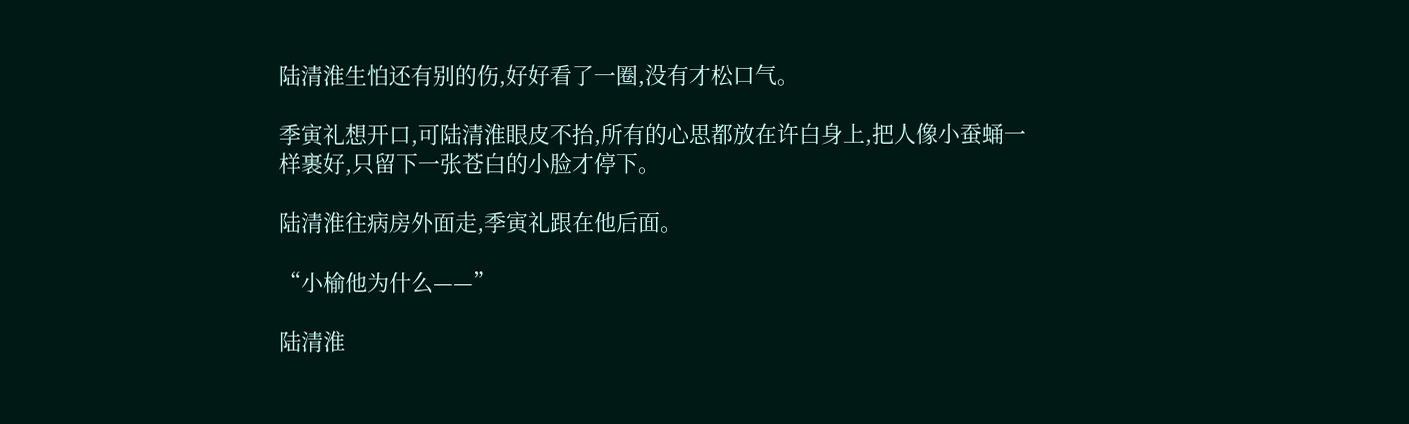陆清淮生怕还有别的伤,好好看了一圈,没有才松口气。

季寅礼想开口,可陆清淮眼皮不抬,所有的心思都放在许白身上,把人像小蚕蛹一样裹好,只留下一张苍白的小脸才停下。

陆清淮往病房外面走,季寅礼跟在他后面。

“小榆他为什么——”

陆清淮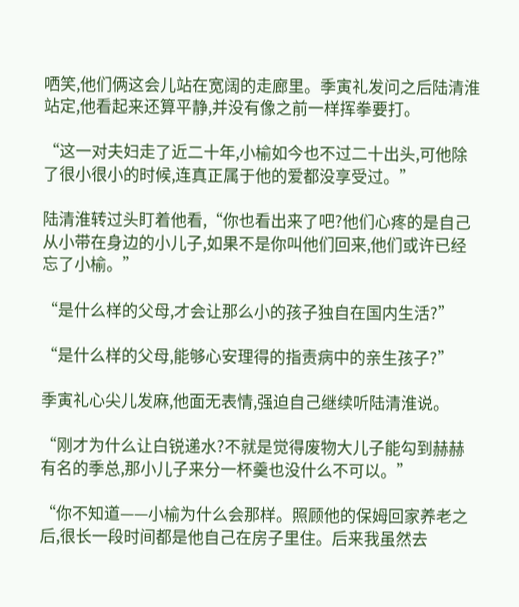哂笑,他们俩这会儿站在宽阔的走廊里。季寅礼发问之后陆清淮站定,他看起来还算平静,并没有像之前一样挥拳要打。

“这一对夫妇走了近二十年,小榆如今也不过二十出头,可他除了很小很小的时候,连真正属于他的爱都没享受过。”

陆清淮转过头盯着他看,“你也看出来了吧?他们心疼的是自己从小带在身边的小儿子,如果不是你叫他们回来,他们或许已经忘了小榆。”

“是什么样的父母,才会让那么小的孩子独自在国内生活?”

“是什么样的父母,能够心安理得的指责病中的亲生孩子?”

季寅礼心尖儿发麻,他面无表情,强迫自己继续听陆清淮说。

“刚才为什么让白锐递水?不就是觉得废物大儿子能勾到赫赫有名的季总,那小儿子来分一杯羹也没什么不可以。”

“你不知道——小榆为什么会那样。照顾他的保姆回家养老之后,很长一段时间都是他自己在房子里住。后来我虽然去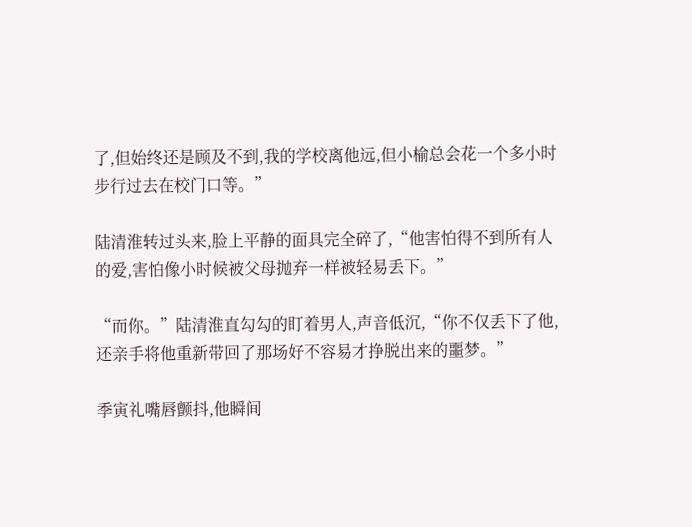了,但始终还是顾及不到,我的学校离他远,但小榆总会花一个多小时步行过去在校门口等。”

陆清淮转过头来,脸上平静的面具完全碎了,“他害怕得不到所有人的爱,害怕像小时候被父母抛弃一样被轻易丢下。”

“而你。”陆清淮直勾勾的盯着男人,声音低沉,“你不仅丢下了他,还亲手将他重新带回了那场好不容易才挣脱出来的噩梦。”

季寅礼嘴唇颤抖,他瞬间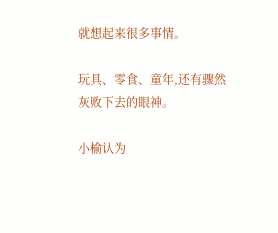就想起来很多事情。

玩具、零食、童年,还有骤然灰败下去的眼神。

小榆认为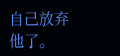自己放弃他了。